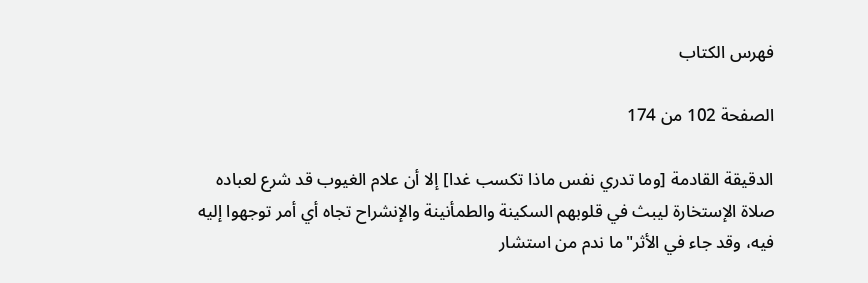فهرس الكتاب

الصفحة 102 من 174

الدقيقة القادمة [وما تدري نفس ماذا تكسب غدا] إلا أن علام الغيوب قد شرع لعباده صلاة الإستخارة ليبث في قلوبهم السكينة والطمأنينة والإنشراح تجاه أي أمر توجهوا إليه فيه، وقد جاء في الأثر"ما ندم من استشار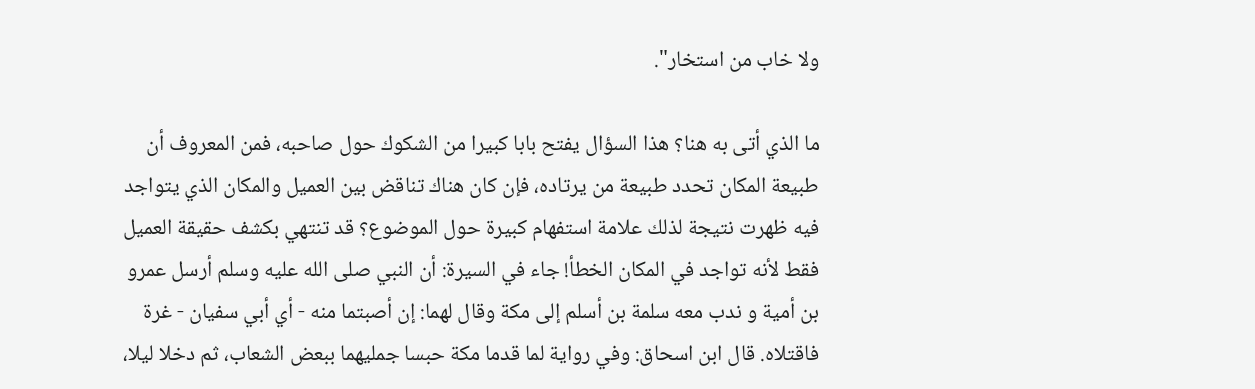ولا خاب من استخار".

ما الذي أتى به هنا؟ هذا السؤال يفتح بابا كبيرا من الشكوك حول صاحبه، فمن المعروف أن طبيعة المكان تحدد طبيعة من يرتاده، فإن كان هناك تناقض بين العميل والمكان الذي يتواجد فيه ظهرت نتيجة لذلك علامة استفهام كبيرة حول الموضوع؟ قد تنتهي بكشف حقيقة العميل فقط لأنه تواجد في المكان الخطأ! جاء في السيرة: أن النبي صلى الله عليه وسلم أرسل عمرو بن أمية و ندب معه سلمة بن أسلم إلى مكة وقال لهما: إن أصبتما منه - أي أبي سفيان - غرة فاقتلاه. قال ابن اسحاق: وفي رواية لما قدما مكة حبسا جمليهما ببعض الشعاب، ثم دخلا ليلا،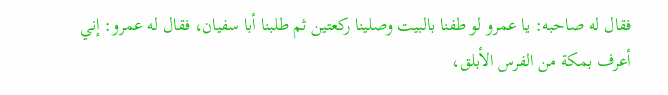فقال له صاحبه: يا عمرو لو طفنا بالبيت وصلينا ركعتين ثم طلبنا أبا سفيان، فقال له عمرو: إني أعرف بمكة من الفرس الأبلق،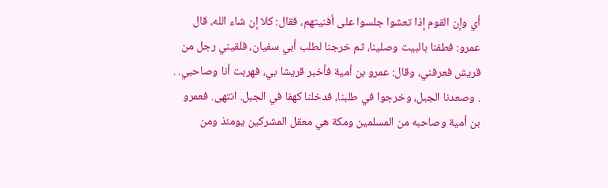أي وإن القوم إذا تعشوا جلسوا على أفنيتهم، فقال: كلا إن شاء الله، قال عمرو: فطفنا بالبيت وصلينا، ثم خرجنا لطلب أبي سفيان، فلقيني رجل من قريش فعرفني، وقال: عمرو بن أمية فأخبر قريشا بي، فهربت أنا وصاحبي. . . وصعدنا الجبل، وخرجوا في طلبنا، فدخلنا كهفا في الجبل. انتهى. فعمرو بن أمية وصاحبه من المسلمين ومكة هي معقل المشركين يومئذ ومن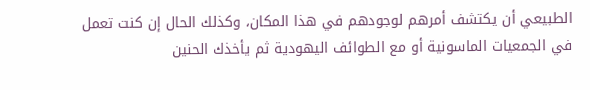الطبيعي أن يكتشف أمرهم لوجودهم في هذا المكان، وكذلك الحال إن كنت تعمل في الجمعيات الماسونية أو مع الطوائف اليهودية ثم يأخذك الحنين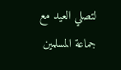لتصلي العيد مع جماعة المسلمين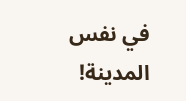في نفس المدينة!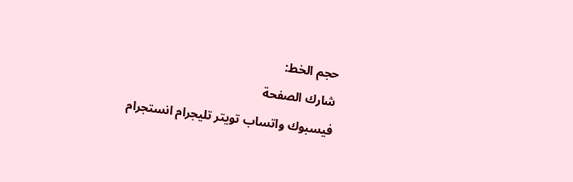حجم الخط:
شارك الصفحة
فيسبوك واتساب تويتر تليجرام انستجرام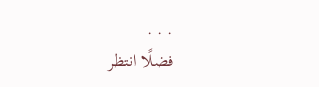. . .
فضلًا انتظر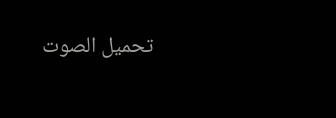تحميل الصوت